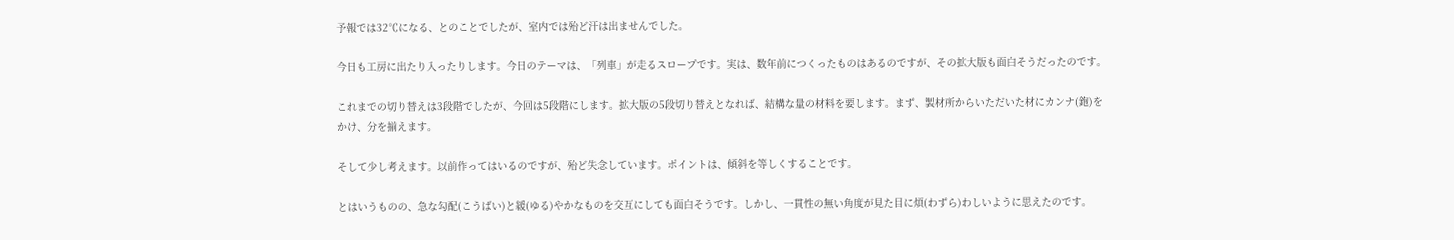予報では32℃になる、とのことでしたが、室内では殆ど汗は出ませんでした。

今日も工房に出たり入ったりします。今日のテーマは、「列車」が走るスロープです。実は、数年前につくったものはあるのですが、その拡大版も面白そうだったのです。

これまでの切り替えは3段階でしたが、今回は5段階にします。拡大版の5段切り替えとなれば、結構な量の材料を要します。まず、製材所からいただいた材にカンナ(鉋)をかけ、分を揃えます。

そして少し考えます。以前作ってはいるのですが、殆ど失念しています。ポイントは、傾斜を等しくすることです。

とはいうものの、急な勾配(こうばい)と緩(ゆる)やかなものを交互にしても面白そうです。しかし、一貫性の無い角度が見た目に煩(わずら)わしいように思えたのです。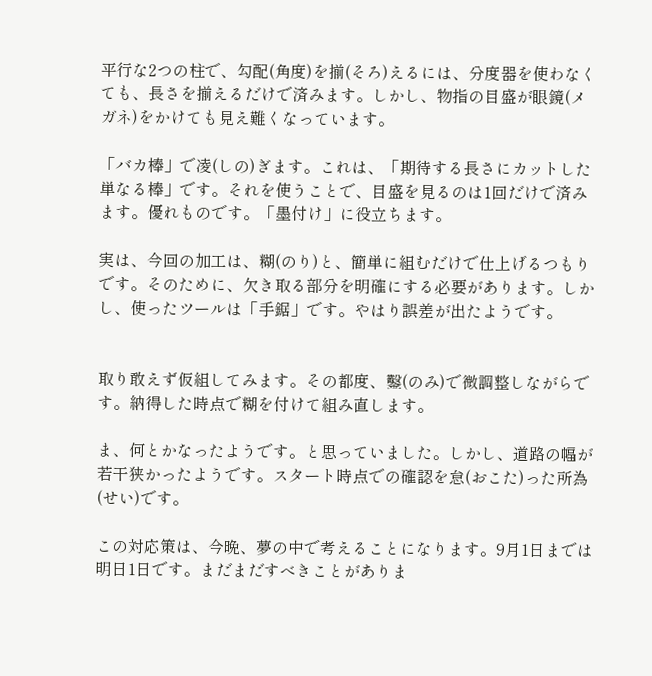平行な2つの柱で、勾配(角度)を揃(そろ)えるには、分度器を使わなくても、長さを揃えるだけで済みます。しかし、物指の目盛が眼鏡(メガネ)をかけても見え難くなっています。

「バカ棒」で凌(しの)ぎます。これは、「期待する長さにカットした単なる棒」です。それを使うことで、目盛を見るのは1回だけで済みます。優れものです。「墨付け」に役立ちます。

実は、今回の加工は、糊(のり)と、簡単に組むだけで仕上げるつもりです。そのために、欠き取る部分を明確にする必要があります。しかし、使ったツールは「手鋸」です。やはり誤差が出たようです。


取り敢えず仮組してみます。その都度、鑿(のみ)で微調整しながらです。納得した時点で糊を付けて組み直します。

ま、何とかなったようです。と思っていました。しかし、道路の幅が若干狭かったようです。スタート時点での確認を怠(おこた)った所為(せい)です。

この対応策は、今晩、夢の中で考えることになります。9月1日までは明日1日です。まだまだすべきことがありま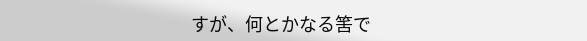すが、何とかなる筈で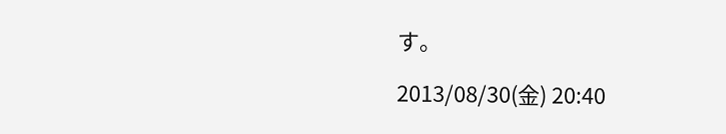す。

2013/08/30(金) 20:40